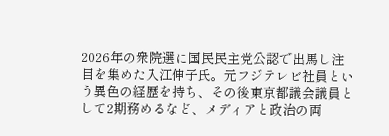2026年の衆院選に国民民主党公認で出馬し注目を集めた入江伸子氏。元フジテレビ社員という異色の経歴を持ち、その後東京都議会議員として2期務めるなど、メディアと政治の両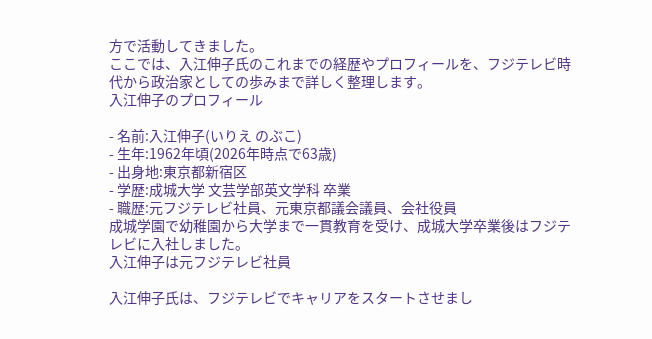方で活動してきました。
ここでは、入江伸子氏のこれまでの経歴やプロフィールを、フジテレビ時代から政治家としての歩みまで詳しく整理します。
入江伸子のプロフィール

- 名前:入江伸子(いりえ のぶこ)
- 生年:1962年頃(2026年時点で63歳)
- 出身地:東京都新宿区
- 学歴:成城大学 文芸学部英文学科 卒業
- 職歴:元フジテレビ社員、元東京都議会議員、会社役員
成城学園で幼稚園から大学まで一貫教育を受け、成城大学卒業後はフジテレビに入社しました。
入江伸子は元フジテレビ社員

入江伸子氏は、フジテレビでキャリアをスタートさせまし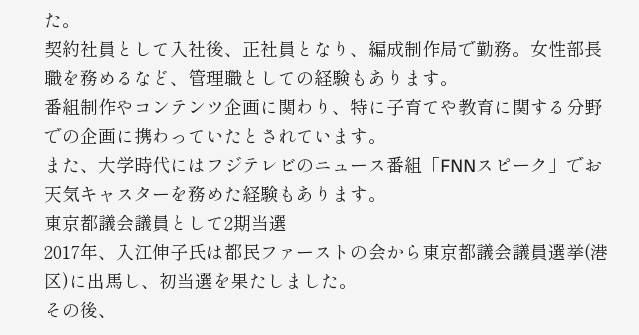た。
契約社員として入社後、正社員となり、編成制作局で勤務。女性部長職を務めるなど、管理職としての経験もあります。
番組制作やコンテンツ企画に関わり、特に子育てや教育に関する分野での企画に携わっていたとされています。
また、大学時代にはフジテレビのニュース番組「FNNスピーク」でお天気キャスターを務めた経験もあります。
東京都議会議員として2期当選
2017年、入江伸子氏は都民ファーストの会から東京都議会議員選挙(港区)に出馬し、初当選を果たしました。
その後、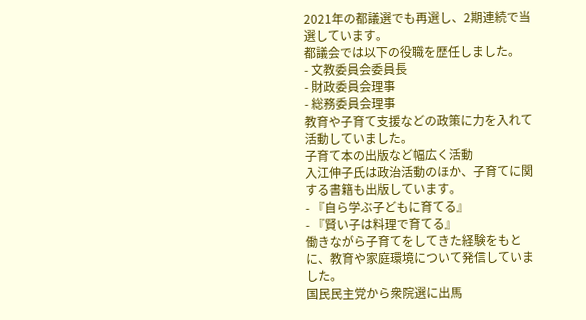2021年の都議選でも再選し、2期連続で当選しています。
都議会では以下の役職を歴任しました。
- 文教委員会委員長
- 財政委員会理事
- 総務委員会理事
教育や子育て支援などの政策に力を入れて活動していました。
子育て本の出版など幅広く活動
入江伸子氏は政治活動のほか、子育てに関する書籍も出版しています。
- 『自ら学ぶ子どもに育てる』
- 『賢い子は料理で育てる』
働きながら子育てをしてきた経験をもとに、教育や家庭環境について発信していました。
国民民主党から衆院選に出馬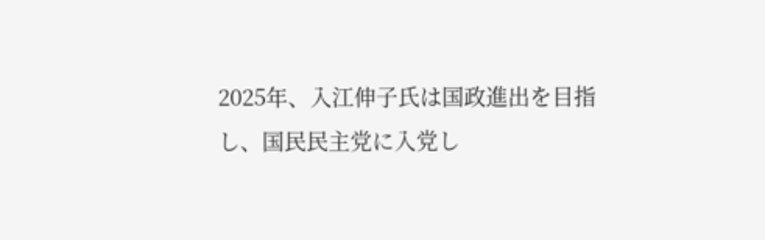2025年、入江伸子氏は国政進出を目指し、国民民主党に入党し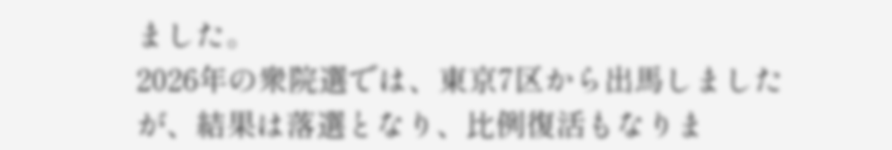ました。
2026年の衆院選では、東京7区から出馬しましたが、結果は落選となり、比例復活もなりま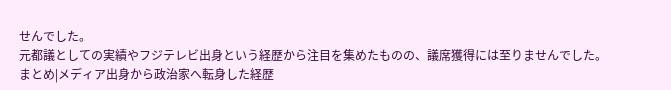せんでした。
元都議としての実績やフジテレビ出身という経歴から注目を集めたものの、議席獲得には至りませんでした。
まとめ|メディア出身から政治家へ転身した経歴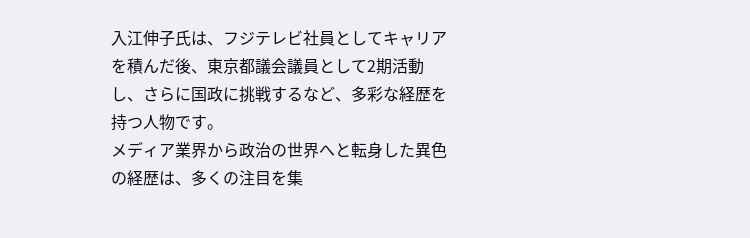入江伸子氏は、フジテレビ社員としてキャリアを積んだ後、東京都議会議員として2期活動し、さらに国政に挑戦するなど、多彩な経歴を持つ人物です。
メディア業界から政治の世界へと転身した異色の経歴は、多くの注目を集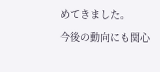めてきました。
今後の動向にも関心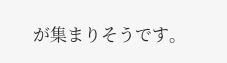が集まりそうです。